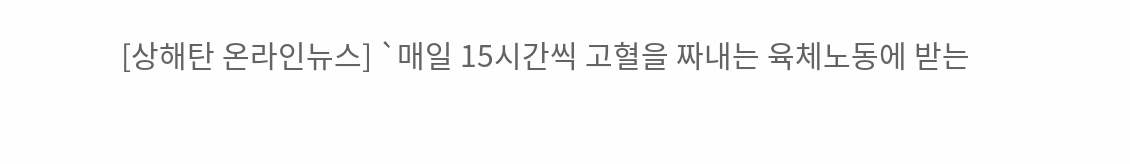[상해탄 온라인뉴스] `매일 15시간씩 고혈을 짜내는 육체노동에 받는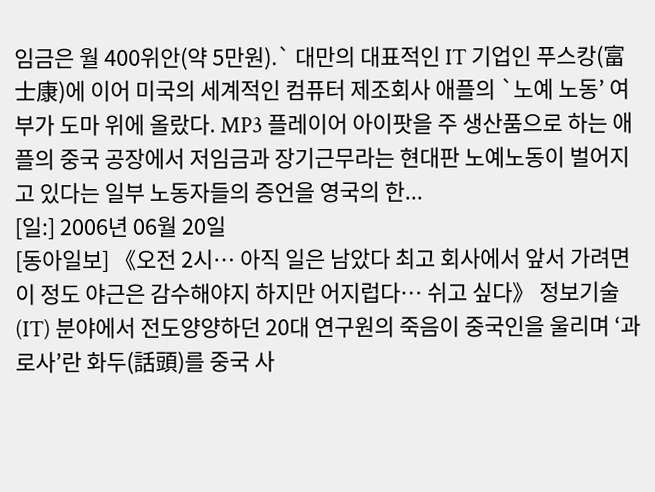임금은 월 400위안(약 5만원).` 대만의 대표적인 IT 기업인 푸스캉(富士康)에 이어 미국의 세계적인 컴퓨터 제조회사 애플의 `노예 노동’ 여부가 도마 위에 올랐다. MP3 플레이어 아이팟을 주 생산품으로 하는 애플의 중국 공장에서 저임금과 장기근무라는 현대판 노예노동이 벌어지고 있다는 일부 노동자들의 증언을 영국의 한...
[일:] 2006년 06월 20일
[동아일보] 《오전 2시… 아직 일은 남았다 최고 회사에서 앞서 가려면 이 정도 야근은 감수해야지 하지만 어지럽다… 쉬고 싶다》 정보기술(IT) 분야에서 전도양양하던 20대 연구원의 죽음이 중국인을 울리며 ‘과로사’란 화두(話頭)를 중국 사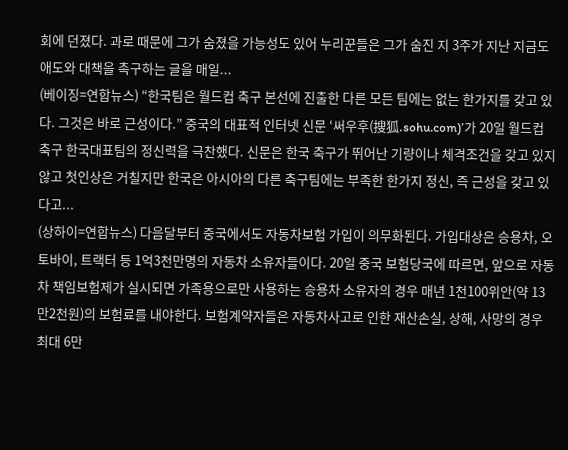회에 던졌다. 과로 때문에 그가 숨졌을 가능성도 있어 누리꾼들은 그가 숨진 지 3주가 지난 지금도 애도와 대책을 촉구하는 글을 매일...
(베이징=연합뉴스) “한국팀은 월드컵 축구 본선에 진출한 다른 모든 팀에는 없는 한가지를 갖고 있다. 그것은 바로 근성이다.” 중국의 대표적 인터넷 신문 ‘써우후(搜狐.sohu.com)’가 20일 월드컵 축구 한국대표팀의 정신력을 극찬했다. 신문은 한국 축구가 뛰어난 기량이나 체격조건을 갖고 있지 않고 첫인상은 거칠지만 한국은 아시아의 다른 축구팀에는 부족한 한가지 정신, 즉 근성을 갖고 있다고...
(상하이=연합뉴스) 다음달부터 중국에서도 자동차보험 가입이 의무화된다. 가입대상은 승용차, 오토바이, 트랙터 등 1억3천만명의 자동차 소유자들이다. 20일 중국 보험당국에 따르면, 앞으로 자동차 책임보험제가 실시되면 가족용으로만 사용하는 승용차 소유자의 경우 매년 1천100위안(약 13만2천원)의 보험료를 내야한다. 보험계약자들은 자동차사고로 인한 재산손실, 상해, 사망의 경우 최대 6만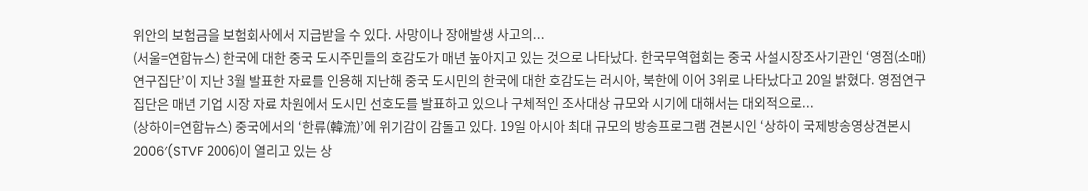위안의 보험금을 보험회사에서 지급받을 수 있다. 사망이나 장애발생 사고의...
(서울=연합뉴스) 한국에 대한 중국 도시주민들의 호감도가 매년 높아지고 있는 것으로 나타났다. 한국무역협회는 중국 사설시장조사기관인 ‘영점(소매)연구집단’이 지난 3월 발표한 자료를 인용해 지난해 중국 도시민의 한국에 대한 호감도는 러시아, 북한에 이어 3위로 나타났다고 20일 밝혔다. 영점연구집단은 매년 기업 시장 자료 차원에서 도시민 선호도를 발표하고 있으나 구체적인 조사대상 규모와 시기에 대해서는 대외적으로...
(상하이=연합뉴스) 중국에서의 ‘한류(韓流)’에 위기감이 감돌고 있다. 19일 아시아 최대 규모의 방송프로그램 견본시인 ‘상하이 국제방송영상견본시 2006′(STVF 2006)이 열리고 있는 상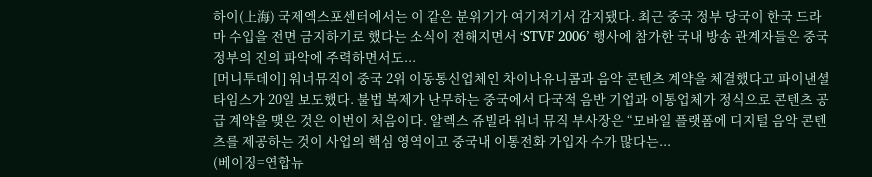하이(上海) 국제엑스포센터에서는 이 같은 분위기가 여기저기서 감지됐다. 최근 중국 정부 당국이 한국 드라마 수입을 전면 금지하기로 했다는 소식이 전해지면서 ‘STVF 2006’ 행사에 참가한 국내 방송 관계자들은 중국 정부의 진의 파악에 주력하면서도...
[머니투데이] 워너뮤직이 중국 2위 이동통신업체인 차이나유니콤과 음악 콘텐츠 계약을 체결했다고 파이낸셜타임스가 20일 보도했다. 불법 복제가 난무하는 중국에서 다국적 음반 기업과 이통업체가 정식으로 콘텐츠 공급 계약을 맺은 것은 이번이 처음이다. 알렉스 쥬빌라 워너 뮤직 부사장은 “모바일 플랫폼에 디지털 음악 콘텐츠를 제공하는 것이 사업의 핵심 영역이고 중국내 이통전화 가입자 수가 많다는...
(베이징=연합뉴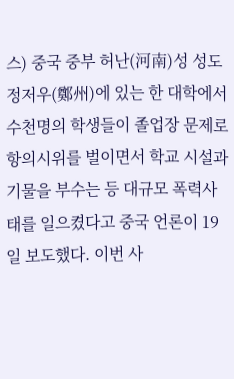스) 중국 중부 허난(河南)성 성도 정저우(鄭州)에 있는 한 대학에서 수천명의 학생들이 졸업장 문제로 항의시위를 벌이면서 학교 시설과 기물을 부수는 등 대규모 폭력사태를 일으켰다고 중국 언론이 19일 보도했다. 이번 사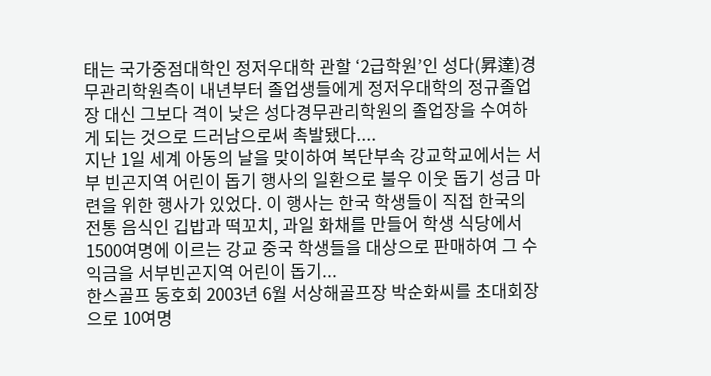태는 국가중점대학인 정저우대학 관할 ‘2급학원’인 성다(昇達)경무관리학원측이 내년부터 졸업생들에게 정저우대학의 정규졸업장 대신 그보다 격이 낮은 성다경무관리학원의 졸업장을 수여하게 되는 것으로 드러남으로써 촉발됐다....
지난 1일 세계 아동의 날을 맞이하여 복단부속 강교학교에서는 서부 빈곤지역 어린이 돕기 행사의 일환으로 불우 이웃 돕기 성금 마련을 위한 행사가 있었다. 이 행사는 한국 학생들이 직접 한국의 전통 음식인 깁밥과 떡꼬치, 과일 화채를 만들어 학생 식당에서 1500여명에 이르는 강교 중국 학생들을 대상으로 판매하여 그 수익금을 서부빈곤지역 어린이 돕기...
한스골프 동호회 2003년 6월 서상해골프장 박순화씨를 초대회장으로 10여명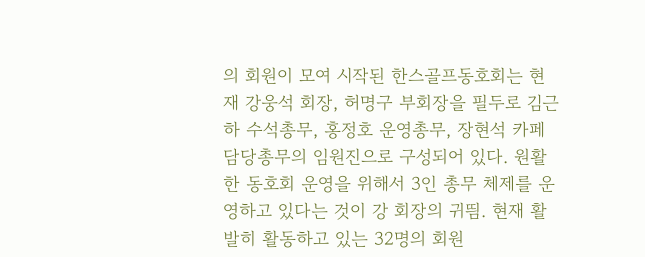의 회원이 모여 시작된 한스골프동호회는 현재 강웅석 회장, 허명구 부회장을 필두로 김근하 수석총무, 홍정호 운영총무, 장현석 카페담당총무의 임원진으로 구성되어 있다. 원활한 동호회 운영을 위해서 3인 총무 체제를 운영하고 있다는 것이 강 회장의 귀띔. 현재 활발히 활동하고 있는 32명의 회원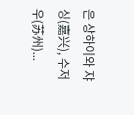은 상하이와 쟈싱(嘉兴), 수저우(苏州)...